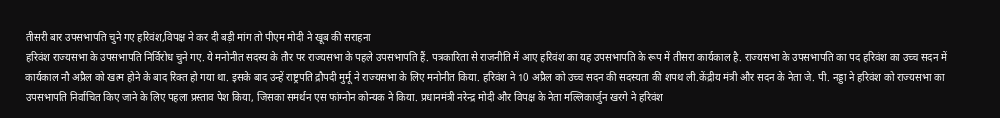तीसरी बार उपसभापति चुने गए हरिवंश,विपक्ष ने कर दी बड़ी मांग तो पीएम मोदी ने खूब की सराहना
हरिवंश राज्यसभा के उपसभापति निर्विरोध चुने गए. ये मनोनीत सदस्य के तौर पर राज्यसभा के पहले उपसभापति हैं. पत्रकारिता से राजनीति में आए हरिवंश का यह उपसभापति के रूप में तीसरा कार्यकाल है. राज्यसभा के उपसभापति का पद हरिवंश का उच्च सदन में कार्यकाल नौ अप्रैल को खत्म होने के बाद रिक्त हो गया था. इसके बाद उन्हें राष्ट्रपति द्रौपदी मुर्मू ने राज्यसभा के लिए मनोनीत किया. हरिवंश ने 10 अप्रैल को उच्च सदन की सदस्यता की शपथ ली.केंद्रीय मंत्री और सदन के नेता जे. पी. नड्डा ने हरिवंश को राज्यसभा का उपसभापति निर्वाचित किए जाने के लिए पहला प्रस्ताव पेश किया, जिसका समर्थन एस फांग्नोन कोन्यक ने किया. प्रधानमंत्री नरेन्द्र मोदी और विपक्ष के नेता मल्लिकार्जुन खरगे ने हरिवंश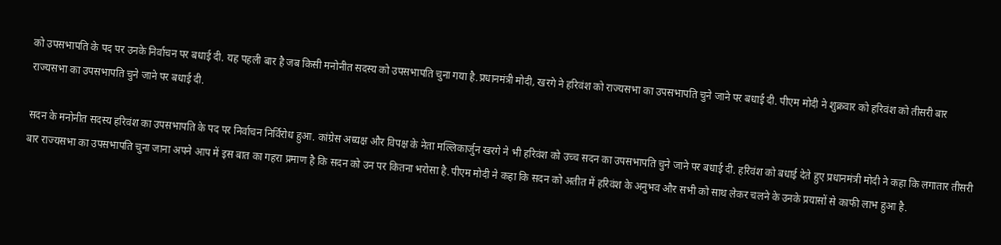को उपसभापति के पद पर उनके निर्वाचन पर बधाई दी. यह पहली बार है जब किसी मनोनीत सदस्य को उपसभापति चुना गया है.प्रधानमंत्री मोदी, खरगे ने हरिवंश को राज्यसभा का उपसभापति चुने जाने पर बधाई दी. पीएम मोदी ने शुक्रवार को हरिवंश को तीसरी बार राज्यसभा का उपसभापति चुने जाने पर बधाई दी.

सदन के मनोनीत सदस्य हरिवंश का उपसभापति के पद पर निर्वाचन निर्विरोध हुआ. कांग्रेस अध्यक्ष और विपक्ष के नेता मल्लिकार्जुन खरगे ने भी हरिवंश को उच्च सदन का उपसभापति चुने जाने पर बधाई दी. हरिवंश को बधाई देते हुए प्रधानमंत्री मोदी ने कहा कि लगातार तीसरी बार राज्यसभा का उपसभापति चुना जाना अपने आप में इस बात का गहरा प्रमाण है कि सदन को उन पर कितना भरोसा है.पीएम मोदी ने कहा कि सदन को अतीत में हरिवंश के अनुभव और सभी को साथ लेकर चलने के उनके प्रयासों से काफी लाभ हुआ है.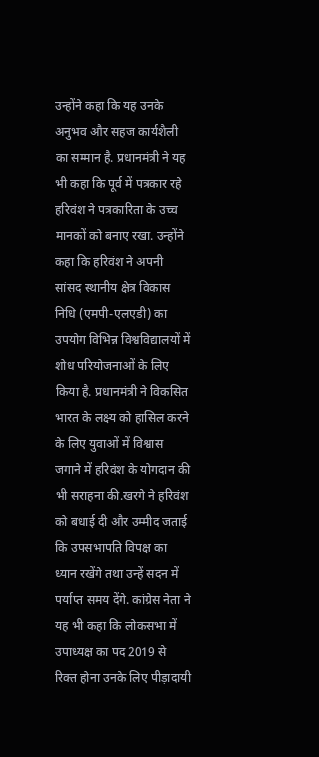उन्होंने कहा कि यह उनके अनुभव और सहज कार्यशैली का सम्मान है. प्रधानमंत्री ने यह भी कहा कि पूर्व में पत्रकार रहे हरिवंश ने पत्रकारिता के उच्च मानकों को बनाए रखा. उन्होंने कहा कि हरिवंश ने अपनी सांसद स्थानीय क्षेत्र विकास निधि (एमपी-एलएडी) का उपयोग विभिन्न विश्वविद्यालयों में शोध परियोजनाओं के लिए किया है. प्रधानमंत्री ने विकसित भारत के लक्ष्य को हासिल करने के लिए युवाओं में विश्वास जगाने में हरिवंश के योगदान की भी सराहना की.खरगे ने हरिवंश को बधाई दी और उम्मीद जताई कि उपसभापति विपक्ष का ध्यान रखेंगे तथा उन्हें सदन में पर्याप्त समय देंगे. कांग्रेस नेता ने यह भी कहा कि लोकसभा में उपाध्यक्ष का पद 2019 से रिक्त होना उनके लिए पीड़ादायी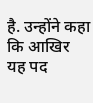है. उन्होंने कहा कि आखिर यह पद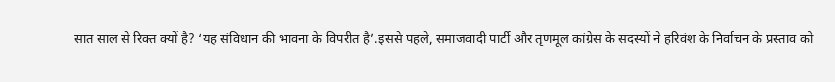सात साल से रिक्त क्यों है? ‘यह संविधान की भावना के विपरीत है’.इससे पहले, समाजवादी पार्टी और तृणमूल कांग्रेस के सदस्यों ने हरिवंश के निर्वाचन के प्रस्ताव को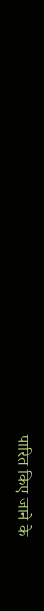पारित किए जाने के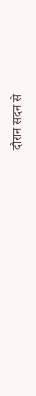दौरान सदन से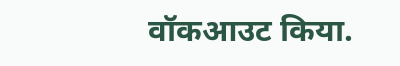वॉकआउट किया.